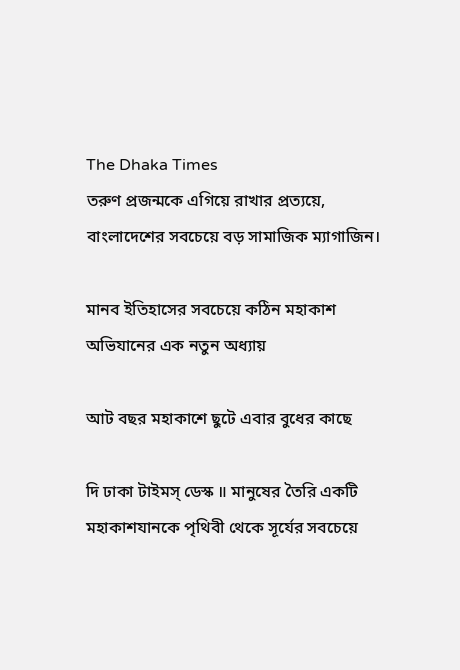The Dhaka Times
তরুণ প্রজন্মকে এগিয়ে রাখার প্রত্যয়ে, বাংলাদেশের সবচেয়ে বড় সামাজিক ম্যাগাজিন।

মানব ইতিহাসের সবচেয়ে কঠিন মহাকাশ অভিযানের এক নতুন অধ্যায়

আট বছর মহাকাশে ছুটে এবার বুধের কাছে

দি ঢাকা টাইমস্ ডেস্ক ॥ মানুষের তৈরি একটি মহাকাশযানকে পৃথিবী থেকে সূর্যের সবচেয়ে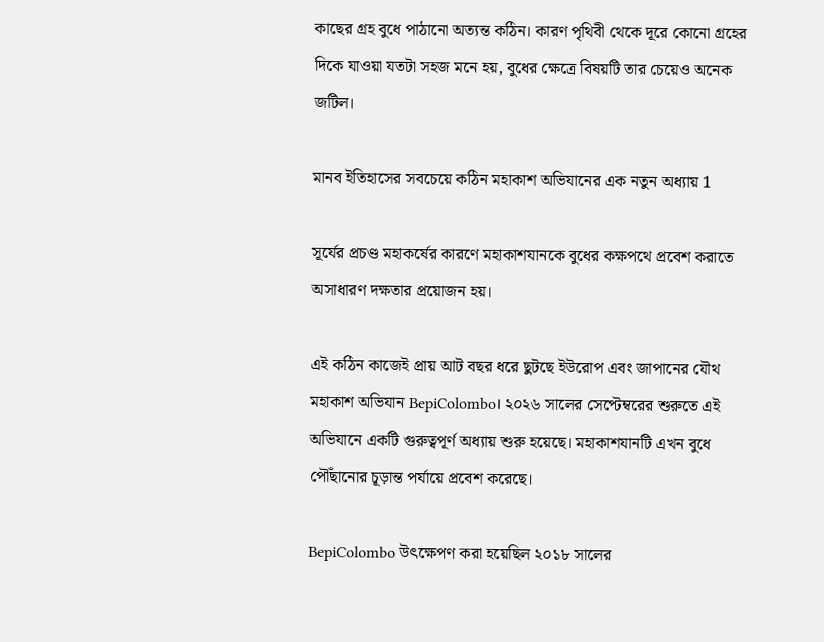কাছের গ্রহ বুধে পাঠানো অত্যন্ত কঠিন। কারণ পৃথিবী থেকে দূরে কোনো গ্রহের দিকে যাওয়া যতটা সহজ মনে হয়, বুধের ক্ষেত্রে বিষয়টি তার চেয়েও অনেক জটিল।

মানব ইতিহাসের সবচেয়ে কঠিন মহাকাশ অভিযানের এক নতুন অধ্যায় 1

সূর্যের প্রচণ্ড মহাকর্ষের কারণে মহাকাশযানকে বুধের কক্ষপথে প্রবেশ করাতে অসাধারণ দক্ষতার প্রয়োজন হয়।

এই কঠিন কাজেই প্রায় আট বছর ধরে ছুটছে ইউরোপ এবং জাপানের যৌথ মহাকাশ অভিযান BepiColombo। ২০২৬ সালের সেপ্টেম্বরের শুরুতে এই অভিযানে একটি গুরুত্বপূর্ণ অধ্যায় শুরু হয়েছে। মহাকাশযানটি এখন বুধে পৌঁছানোর চূড়ান্ত পর্যায়ে প্রবেশ করেছে।

BepiColombo উৎক্ষেপণ করা হয়েছিল ২০১৮ সালের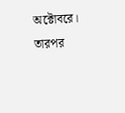অক্টোবরে। তারপর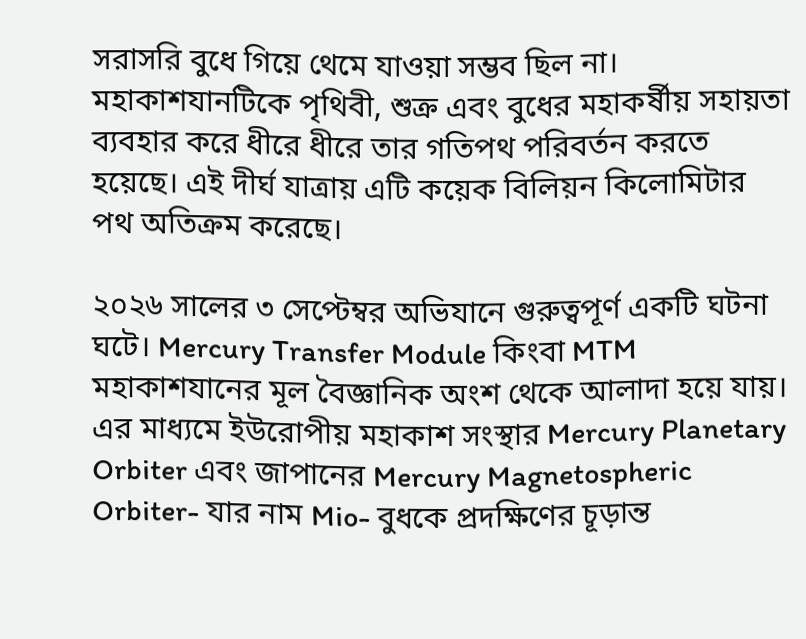সরাসরি বুধে গিয়ে থেমে যাওয়া সম্ভব ছিল না। মহাকাশযানটিকে পৃথিবী, শুক্র এবং বুধের মহাকর্ষীয় সহায়তা ব্যবহার করে ধীরে ধীরে তার গতিপথ পরিবর্তন করতে হয়েছে। এই দীর্ঘ যাত্রায় এটি কয়েক বিলিয়ন কিলোমিটার পথ অতিক্রম করেছে।

২০২৬ সালের ৩ সেপ্টেম্বর অভিযানে গুরুত্বপূর্ণ একটি ঘটনা ঘটে। Mercury Transfer Module কিংবা MTM মহাকাশযানের মূল বৈজ্ঞানিক অংশ থেকে আলাদা হয়ে যায়। এর মাধ্যমে ইউরোপীয় মহাকাশ সংস্থার Mercury Planetary Orbiter এবং জাপানের Mercury Magnetospheric Orbiter- যার নাম Mio- বুধকে প্রদক্ষিণের চূড়ান্ত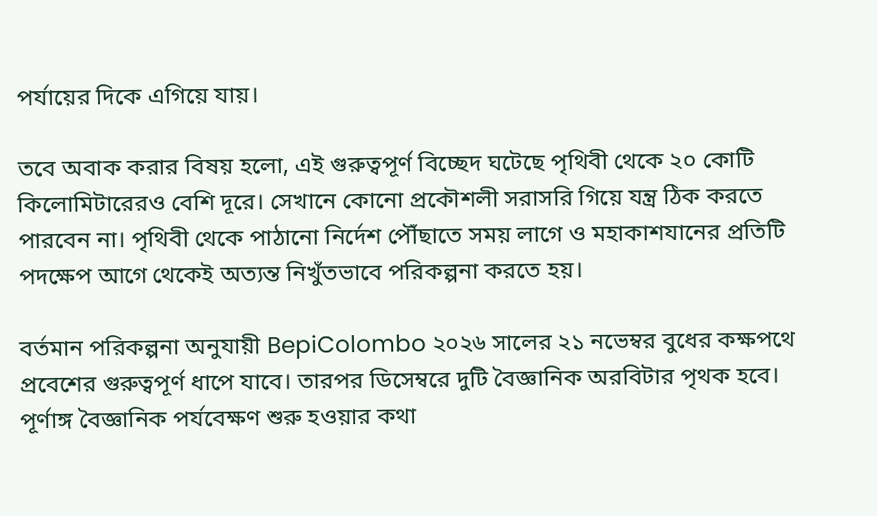পর্যায়ের দিকে এগিয়ে যায়।

তবে অবাক করার বিষয় হলো, এই গুরুত্বপূর্ণ বিচ্ছেদ ঘটেছে পৃথিবী থেকে ২০ কোটি কিলোমিটারেরও বেশি দূরে। সেখানে কোনো প্রকৌশলী সরাসরি গিয়ে যন্ত্র ঠিক করতে পারবেন না। পৃথিবী থেকে পাঠানো নির্দেশ পৌঁছাতে সময় লাগে ও মহাকাশযানের প্রতিটি পদক্ষেপ আগে থেকেই অত্যন্ত নিখুঁতভাবে পরিকল্পনা করতে হয়।

বর্তমান পরিকল্পনা অনুযায়ী BepiColombo ২০২৬ সালের ২১ নভেম্বর বুধের কক্ষপথে প্রবেশের গুরুত্বপূর্ণ ধাপে যাবে। তারপর ডিসেম্বরে দুটি বৈজ্ঞানিক অরবিটার পৃথক হবে। পূর্ণাঙ্গ বৈজ্ঞানিক পর্যবেক্ষণ শুরু হওয়ার কথা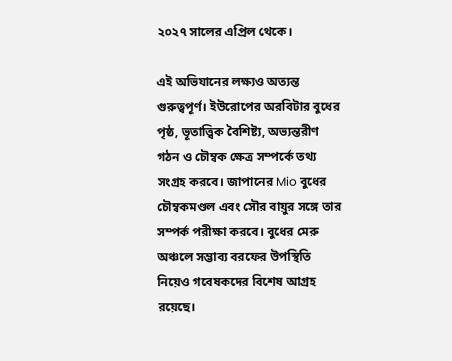২০২৭ সালের এপ্রিল থেকে।

এই অভিযানের লক্ষ্যও অত্যন্ত গুরুত্বপূর্ণ। ইউরোপের অরবিটার বুধের পৃষ্ঠ, ভূতাত্ত্বিক বৈশিষ্ট্য, অভ্যন্তরীণ গঠন ও চৌম্বক ক্ষেত্র সম্পর্কে তথ্য সংগ্রহ করবে। জাপানের Mio বুধের চৌম্বকমণ্ডল এবং সৌর বায়ুর সঙ্গে তার সম্পর্ক পরীক্ষা করবে। বুধের মেরু অঞ্চলে সম্ভাব্য বরফের উপস্থিতি নিয়েও গবেষকদের বিশেষ আগ্রহ রয়েছে।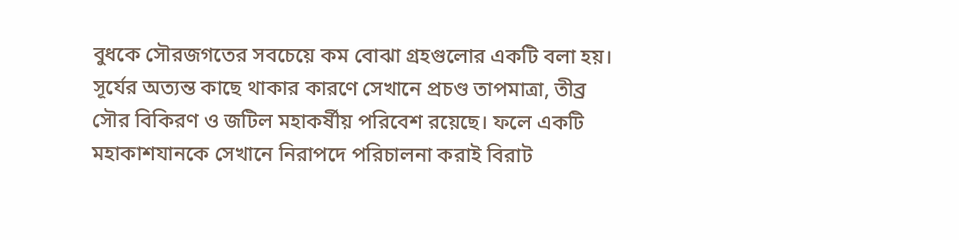বুধকে সৌরজগতের সবচেয়ে কম বোঝা গ্রহগুলোর একটি বলা হয়। সূর্যের অত্যন্ত কাছে থাকার কারণে সেখানে প্রচণ্ড তাপমাত্রা, তীব্র সৌর বিকিরণ ও জটিল মহাকর্ষীয় পরিবেশ রয়েছে। ফলে একটি মহাকাশযানকে সেখানে নিরাপদে পরিচালনা করাই বিরাট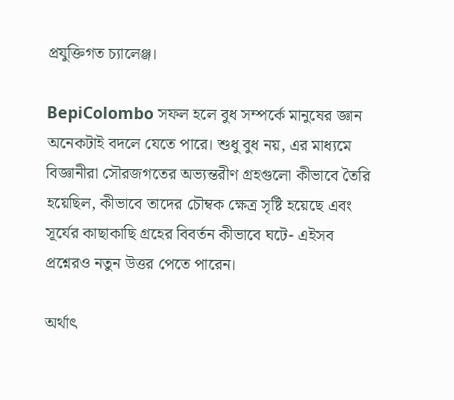প্রযুক্তিগত চ্যালেঞ্জ।

BepiColombo সফল হলে বুধ সম্পর্কে মানুষের জ্ঞান অনেকটাই বদলে যেতে পারে। শুধু বুধ নয়, এর মাধ্যমে বিজ্ঞানীরা সৌরজগতের অভ্যন্তরীণ গ্রহগুলো কীভাবে তৈরি হয়েছিল, কীভাবে তাদের চৌম্বক ক্ষেত্র সৃষ্টি হয়েছে এবং সূর্যের কাছাকাছি গ্রহের বিবর্তন কীভাবে ঘটে- এইসব প্রশ্নেরও নতুন উত্তর পেতে পারেন।

অর্থাৎ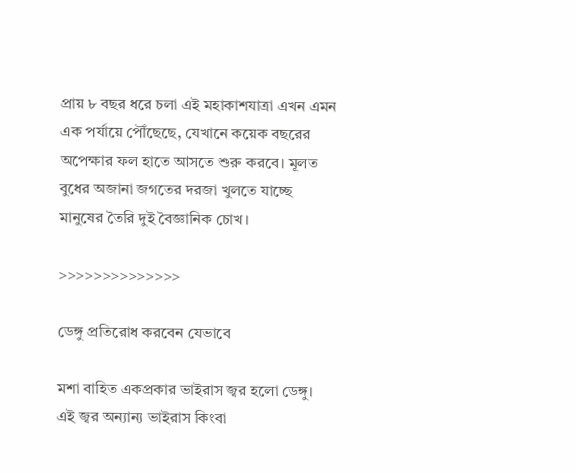প্রায় ৮ বছর ধরে চলা এই মহাকাশযাত্রা এখন এমন এক পর্যায়ে পৌঁছেছে, যেখানে কয়েক বছরের অপেক্ষার ফল হাতে আসতে শুরু করবে। মূলত বুধের অজানা জগতের দরজা খুলতে যাচ্ছে মানুষের তৈরি দুই বৈজ্ঞানিক চোখ।

>>>>>>>>>>>>>>

ডেঙ্গু প্রতিরোধ করবেন যেভাবে

মশা বাহিত একপ্রকার ভাইরাস জ্বর হলো ডেঙ্গু। এই জ্বর অন্যান্য ভাইরাস কিংবা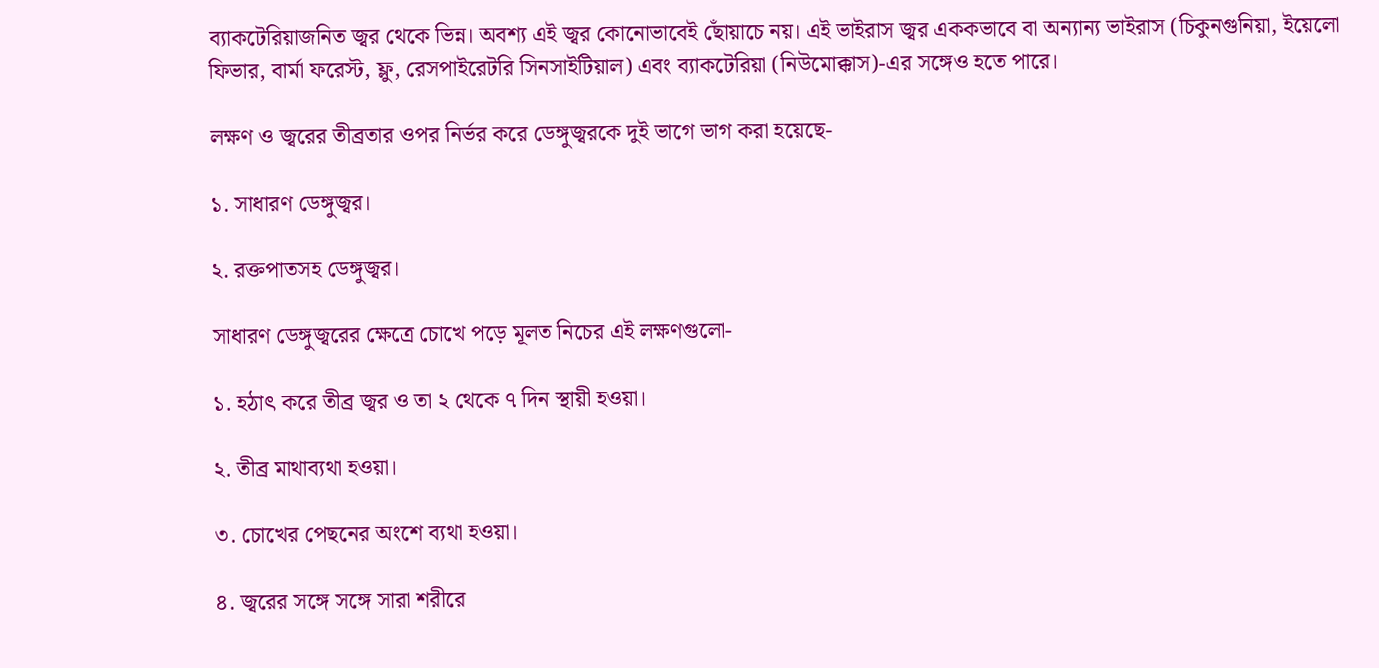ব্যাকটেরিয়াজনিত জ্বর থেকে ভিন্ন। অবশ্য এই জ্বর কোনোভাবেই ছোঁয়াচে নয়। এই ভাইরাস জ্বর এককভাবে বা অন্যান্য ভাইরাস (চিকুনগুনিয়া, ইয়েলো ফিভার, বার্মা ফরেস্ট, ফ্লু, রেসপাইরেটরি সিনসাইটিয়াল) এবং ব্যাকটেরিয়া (নিউমোক্কাস)-এর সঙ্গেও হতে পারে।

লক্ষণ ও জ্বরের তীব্রতার ওপর নির্ভর করে ডেঙ্গুজ্বরকে দুই ভাগে ভাগ করা হয়েছে-

১. সাধারণ ডেঙ্গুজ্বর।

২. রক্তপাতসহ ডেঙ্গুজ্বর।

সাধারণ ডেঙ্গুজ্বরের ক্ষেত্রে চোখে পড়ে মূলত নিচের এই লক্ষণগুলো-

১. হঠাৎ করে তীব্র জ্বর ও তা ২ থেকে ৭ দিন স্থায়ী হওয়া।

২. তীব্র মাথাব্যথা হওয়া।

৩. চোখের পেছনের অংশে ব্যথা হওয়া।

৪. জ্বরের সঙ্গে সঙ্গে সারা শরীরে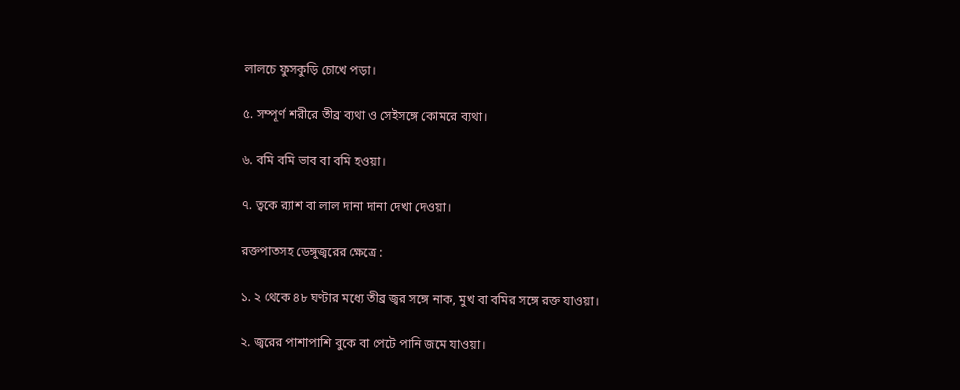লালচে ফুসকুড়ি চোখে পড়া।

৫. সম্পূর্ণ শরীরে তীব্র ব্যথা ও সেইসঙ্গে কোমরে ব্যথা।

৬. বমি বমি ভাব বা বমি হওয়া।

৭. ত্বকে র‌্যাশ বা লাল দানা দানা দেখা দেওয়া।

রক্তপাতসহ ডেঙ্গুজ্বরের ক্ষেত্রে :

১. ২ থেকে ৪৮ ঘণ্টার মধ্যে তীব্র জ্বর সঙ্গে নাক, মুখ বা বমির সঙ্গে রক্ত যাওয়া।

২. জ্বরের পাশাপাশি বুকে বা পেটে পানি জমে যাওয়া।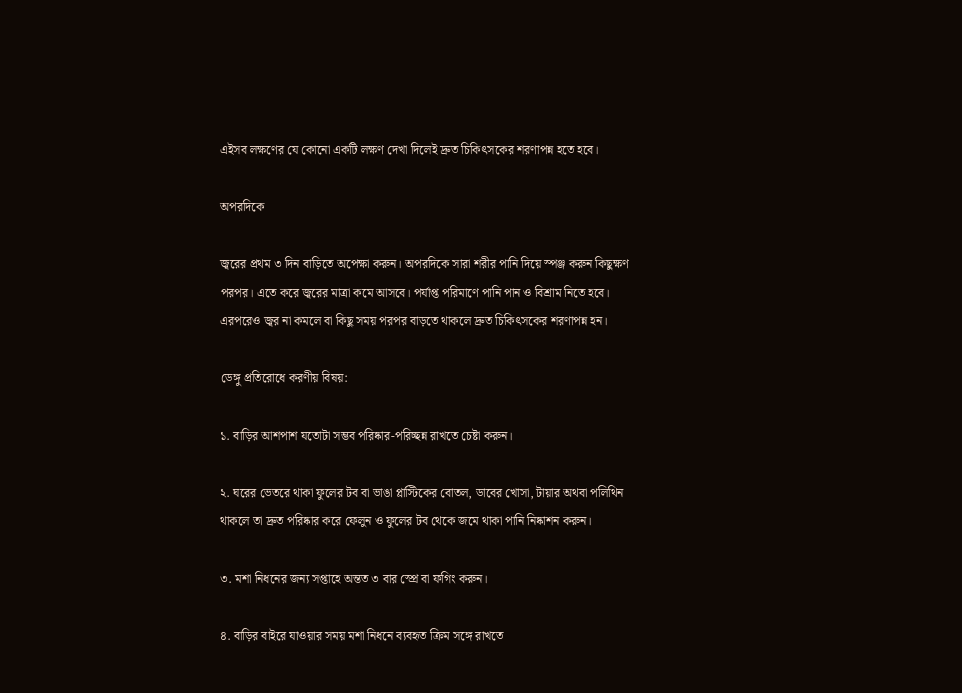এইসব লক্ষণের যে কোনো একটি লক্ষণ দেখা দিলেই দ্রুত চিকিৎসকের শরণাপন্ন হতে হবে।

অপরদিকে

জ্বরের প্রথম ৩ দিন বাড়িতে অপেক্ষা করুন। অপরদিকে সারা শরীর পানি দিয়ে স্পঞ্জ করুন কিছুক্ষণ পরপর। এতে করে জ্বরের মাত্রা কমে আসবে। পর্যাপ্ত পরিমাণে পানি পান ও বিশ্রাম নিতে হবে। এরপরেও জ্বর না কমলে বা কিছু সময় পরপর বাড়তে থাকলে দ্রুত চিকিৎসকের শরণাপন্ন হন।

ডেঙ্গু প্রতিরোধে করণীয় বিষয়:

১. বাড়ির আশপাশ যতোটা সম্ভব পরিষ্কার-পরিচ্ছন্ন রাখতে চেষ্টা করুন।

২. ঘরের ভেতরে থাকা ফুলের টব বা ভাঙা প্লাস্টিকের বোতল, ডাবের খোসা, টায়ার অথবা পলিথিন থাকলে তা দ্রুত পরিষ্কার করে ফেলুন ও ফুলের টব থেকে জমে থাকা পানি নিষ্কাশন করুন।

৩. মশা নিধনের জন্য সপ্তাহে অন্তত ৩ বার স্প্রে বা ফগিং করুন।

৪. বাড়ির বাইরে যাওয়ার সময় মশা নিধনে ব্যবহৃত ক্রিম সঙ্গে রাখতে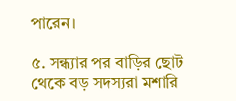পারেন।

৫. সন্ধ্যার পর বাড়ির ছোট থেকে বড় সদস্যরা মশারি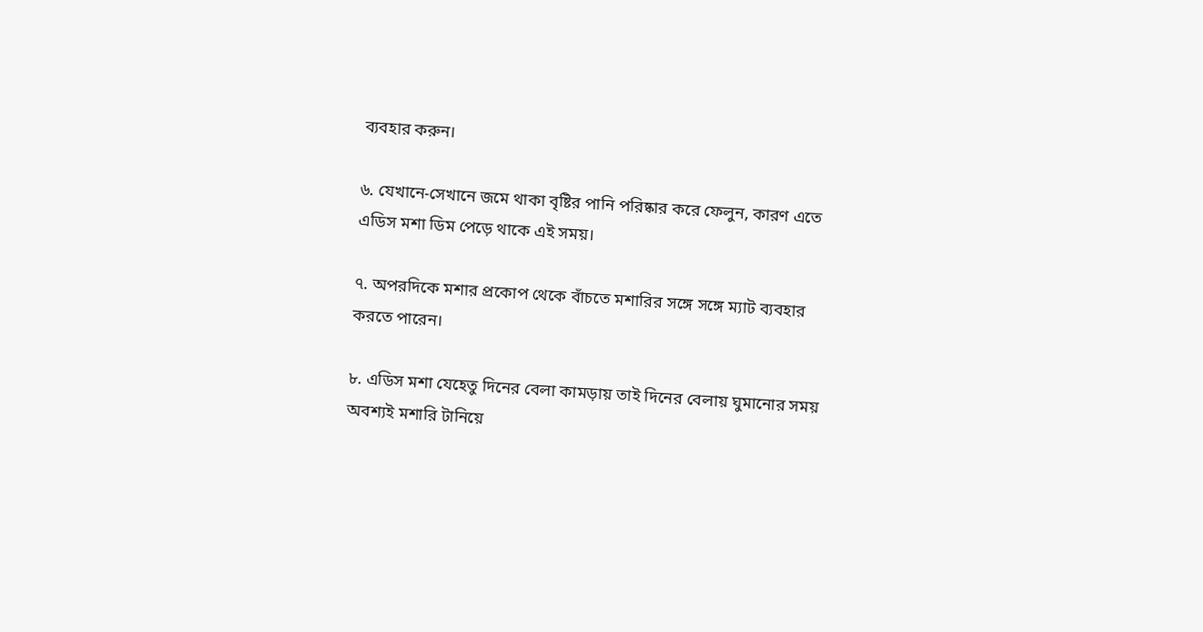ব্যবহার করুন।

৬. যেখানে-সেখানে জমে থাকা বৃষ্টির পানি পরিষ্কার করে ফেলুন, কারণ এতে এডিস মশা ডিম পেড়ে থাকে এই সময়।

৭. অপরদিকে মশার প্রকোপ থেকে বাঁচতে মশারির সঙ্গে সঙ্গে ম্যাট ব্যবহার করতে পারেন।

৮. এডিস মশা যেহেতু দিনের বেলা কামড়ায় তাই দিনের বেলায় ঘুমানোর সময় অবশ্যই মশারি টানিয়ে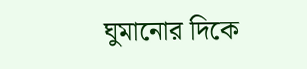ঘুমানোর দিকে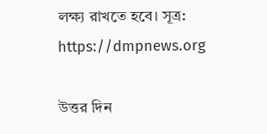লক্ষ্য রাখতে হবে। সূত্র: https://dmpnews.org

উত্তর দিন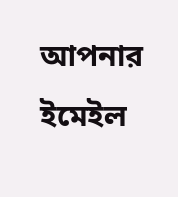আপনার ইমেইল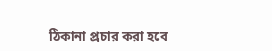ঠিকানা প্রচার করা হবে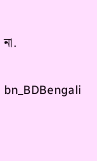না.

bn_BDBengali